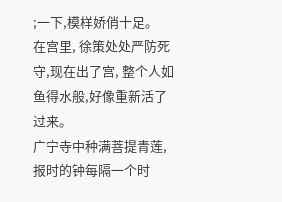;一下,模样娇俏十足。
在宫里, 徐策处处严防死守,现在出了宫, 整个人如鱼得水般,好像重新活了过来。
广宁寺中种满菩提青莲,报时的钟每隔一个时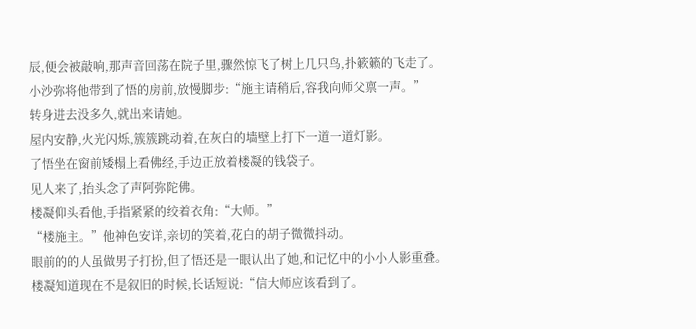辰,便会被敲响,那声音回荡在院子里,骤然惊飞了树上几只鸟,扑簌籁的飞走了。
小沙弥将他带到了悟的房前,放慢脚步:“施主请稍后,容我向师父禀一声。”
转身进去没多久,就出来请她。
屋内安静,火光闪烁,簇簇跳动着,在灰白的墙壁上打下一道一道灯影。
了悟坐在窗前矮榻上看佛经,手边正放着楼凝的钱袋子。
见人来了,抬头念了声阿弥陀佛。
楼凝仰头看他,手指紧紧的绞着衣角:“大师。”
“楼施主。”他神色安详,亲切的笑着,花白的胡子微微抖动。
眼前的的人虽做男子打扮,但了悟还是一眼认出了她,和记忆中的小小人影重叠。
楼凝知道现在不是叙旧的时候,长话短说:“信大师应该看到了。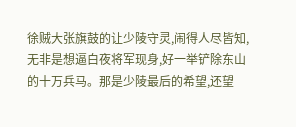徐贼大张旗鼓的让少陵守灵,闹得人尽皆知,无非是想逼白夜将军现身,好一举铲除东山的十万兵马。那是少陵最后的希望,还望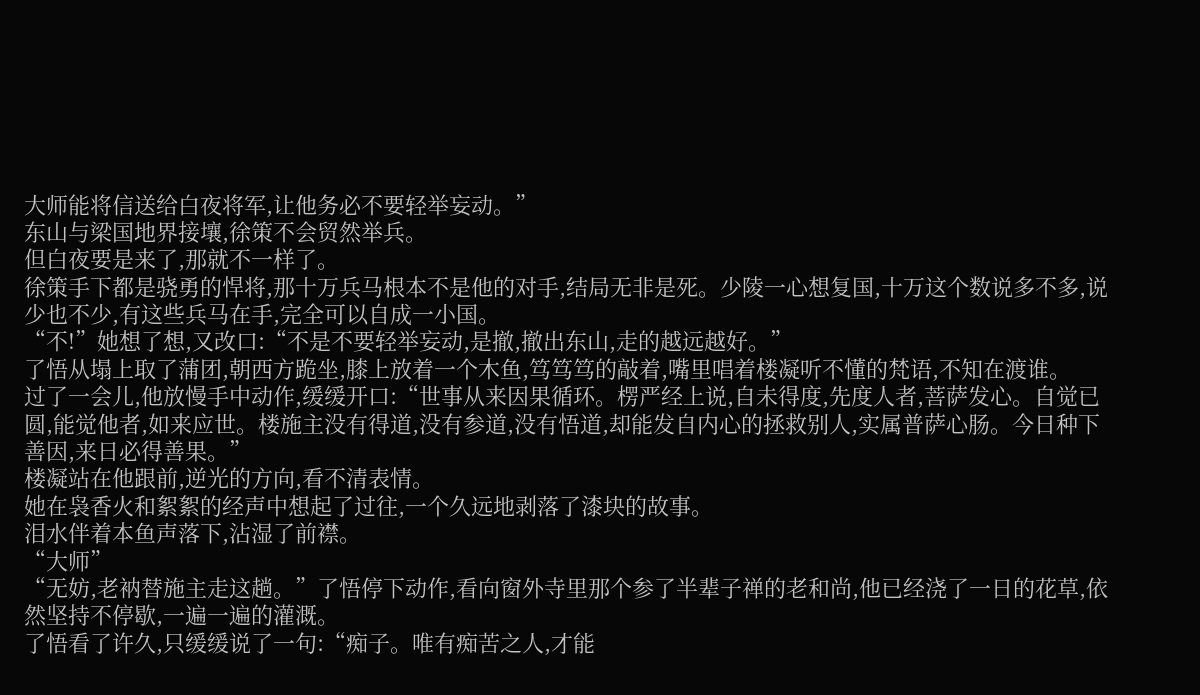大师能将信送给白夜将军,让他务必不要轻举妄动。”
东山与梁国地界接壤,徐策不会贸然举兵。
但白夜要是来了,那就不一样了。
徐策手下都是骁勇的悍将,那十万兵马根本不是他的对手,结局无非是死。少陵一心想复国,十万这个数说多不多,说少也不少,有这些兵马在手,完全可以自成一小国。
“不!”她想了想,又改口:“不是不要轻举妄动,是撤,撤出东山,走的越远越好。”
了悟从塌上取了蒲团,朝西方跪坐,膝上放着一个木鱼,笃笃笃的敲着,嘴里唱着楼凝听不懂的梵语,不知在渡谁。
过了一会儿,他放慢手中动作,缓缓开口:“世事从来因果循环。楞严经上说,自未得度,先度人者,菩萨发心。自觉已圆,能觉他者,如来应世。楼施主没有得道,没有参道,没有悟道,却能发自内心的拯救别人,实属普萨心肠。今日种下善因,来日必得善果。”
楼凝站在他跟前,逆光的方向,看不清表情。
她在袅香火和絮絮的经声中想起了过往,一个久远地剥落了漆块的故事。
泪水伴着本鱼声落下,沾湿了前襟。
“大师”
“无妨,老衲替施主走这趟。”了悟停下动作,看向窗外寺里那个参了半辈子禅的老和尚,他已经浇了一日的花草,依然坚持不停歇,一遍一遍的灌溉。
了悟看了许久,只缓缓说了一句:“痴子。唯有痴苦之人,才能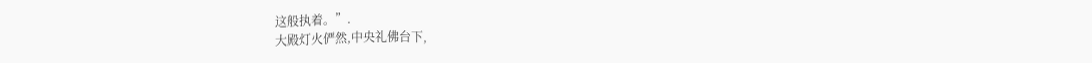这般执着。”.
大殿灯火俨然,中央礼佛台下,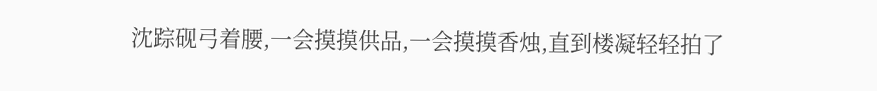沈踪砚弓着腰,一会摸摸供品,一会摸摸香烛,直到楼凝轻轻拍了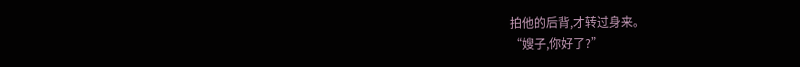拍他的后背,才转过身来。
“嫂子,你好了?”